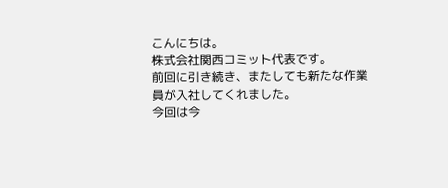こんにちは。
株式会社関西コミット代表です。
前回に引き続き、またしても新たな作業員が入社してくれました。
今回は今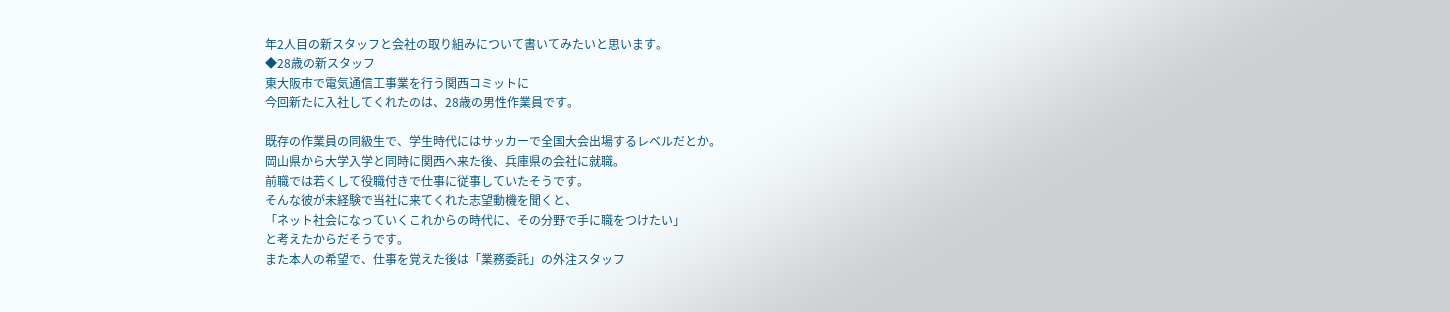年2人目の新スタッフと会社の取り組みについて書いてみたいと思います。
◆28歳の新スタッフ
東大阪市で電気通信工事業を行う関西コミットに
今回新たに入社してくれたのは、28歳の男性作業員です。

既存の作業員の同級生で、学生時代にはサッカーで全国大会出場するレベルだとか。
岡山県から大学入学と同時に関西へ来た後、兵庫県の会社に就職。
前職では若くして役職付きで仕事に従事していたそうです。
そんな彼が未経験で当社に来てくれた志望動機を聞くと、
「ネット社会になっていくこれからの時代に、その分野で手に職をつけたい」
と考えたからだそうです。
また本人の希望で、仕事を覚えた後は「業務委託」の外注スタッフ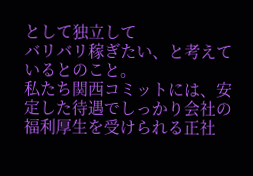として独立して
バリバリ稼ぎたい、と考えているとのこと。
私たち関西コミットには、安定した待遇でしっかり会社の福利厚生を受けられる正社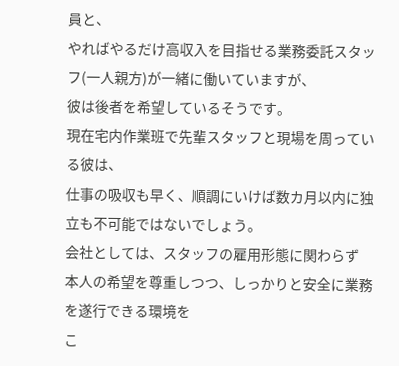員と、
やればやるだけ高収入を目指せる業務委託スタッフ(一人親方)が一緒に働いていますが、
彼は後者を希望しているそうです。
現在宅内作業班で先輩スタッフと現場を周っている彼は、
仕事の吸収も早く、順調にいけば数カ月以内に独立も不可能ではないでしょう。
会社としては、スタッフの雇用形態に関わらず
本人の希望を尊重しつつ、しっかりと安全に業務を遂行できる環境を
こ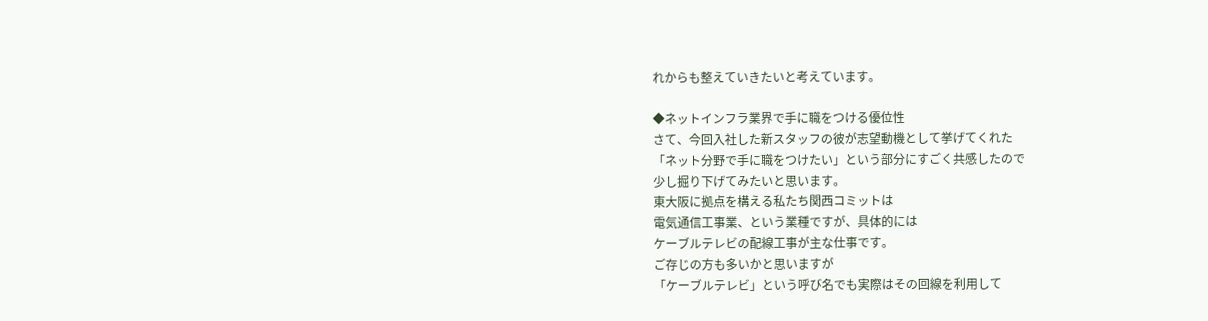れからも整えていきたいと考えています。

◆ネットインフラ業界で手に職をつける優位性
さて、今回入社した新スタッフの彼が志望動機として挙げてくれた
「ネット分野で手に職をつけたい」という部分にすごく共感したので
少し掘り下げてみたいと思います。
東大阪に拠点を構える私たち関西コミットは
電気通信工事業、という業種ですが、具体的には
ケーブルテレビの配線工事が主な仕事です。
ご存じの方も多いかと思いますが
「ケーブルテレビ」という呼び名でも実際はその回線を利用して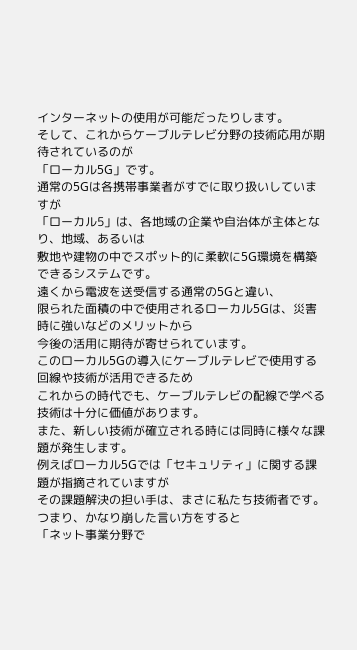インターネットの使用が可能だったりします。
そして、これからケーブルテレビ分野の技術応用が期待されているのが
「ローカル5G」です。
通常の5Gは各携帯事業者がすでに取り扱いしていますが
「ローカル5」は、各地域の企業や自治体が主体となり、地域、あるいは
敷地や建物の中でスポット的に柔軟に5G環境を構築できるシステムです。
遠くから電波を送受信する通常の5Gと違い、
限られた面積の中で使用されるローカル5Gは、災害時に強いなどのメリットから
今後の活用に期待が寄せられています。
このローカル5Gの導入にケーブルテレビで使用する回線や技術が活用できるため
これからの時代でも、ケーブルテレビの配線で学べる技術は十分に価値があります。
また、新しい技術が確立される時には同時に様々な課題が発生します。
例えばローカル5Gでは「セキュリティ」に関する課題が指摘されていますが
その課題解決の担い手は、まさに私たち技術者です。
つまり、かなり崩した言い方をすると
「ネット事業分野で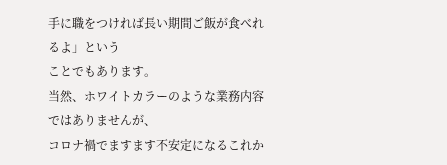手に職をつければ長い期間ご飯が食べれるよ」という
ことでもあります。
当然、ホワイトカラーのような業務内容ではありませんが、
コロナ禍でますます不安定になるこれか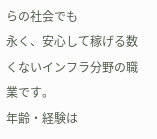らの社会でも
永く、安心して稼げる数くないインフラ分野の職業です。
年齢・経験は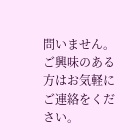問いません。
ご興味のある方はお気軽にご連絡をください。